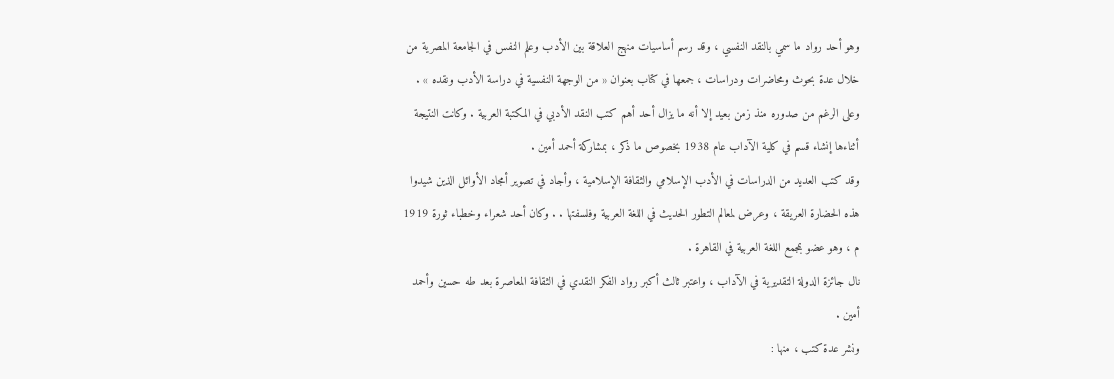وهو أحد رواد ما سمي بالنقد النفسي ، وقد رسم أساسيات منهج العلاقة بين الأدب وعلم النفس في الجامعة المصرية من خلال عدة بحوث ومحاضرات ودراسات ، جمعها في كتاب بعنوان « من الوجهة النفسية في دراسة الأدب ونقده » . وعلى الرغم من صدوره منذ زمن بعيد إلا أنه ما يزال أحد أهم كتب النقد الأدبي في المكتبة العربية . وكانت النتيجة أثناءها إنشاء قسم في كلية الآداب عام 1938 بخصوص ما ذكر ، بمشاركة أحمد أمين .
وقد كتب العديد من الدراسات في الأدب الإسلامي والثقافة الإسلامية ، وأجاد في تصوير أمجاد الأوائل الذين شيدوا هذه الحضارة العريقة ، وعرض لمعالم التطور الحديث في اللغة العربية وفلسفتها . . وكان أحد شعراء وخطباء ثورة 1919 م ، وهو عضو بمجمع اللغة العربية في القاهرة .
نال جائزة الدولة التقديرية في الآداب ، واعتبر ثالث أكبر رواد الفكر النقدي في الثقافة المعاصرة بعد طه حسين وأحمد أمين .
ونشر عدة كتب ، منها :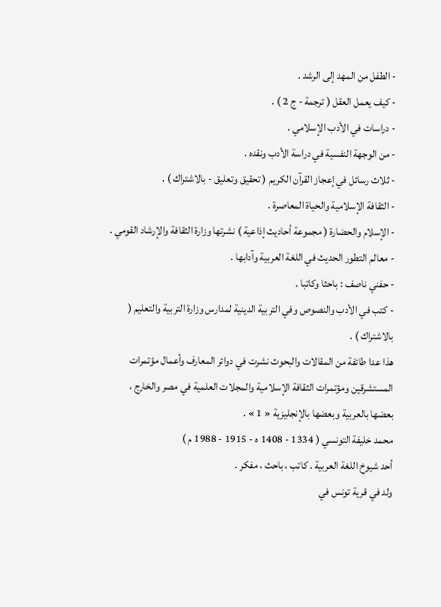- الطفل من المهد إلى الرشد .
- كيف يعمل العقل ( ترجمة - ج 2 ) .
- دراسات في الأدب الإسلامي .
- من الوجهة النفسية في دراسة الأدب ونقده .
- ثلاث رسائل في إعجاز القرآن الكريم ( تحقيق وتعليق - بالاشتراك ) .
- الثقافة الإسلامية والحياة المعاصرة .
- الإسلام والحضارة ( مجموعة أحاديث إذاعية ) نشرتها وزارة الثقافة والإرشاد القومي .
- معالم التطور الحديث في اللغة العربية وآدابها .
- حفني ناصف : باحثا وكاتبا .
- كتب في الأدب والنصوص وفي التربية الدينية لمدارس وزارة التربية والتعليم ( بالاشتراك ) .
هذا عدا طائفة من المقالات والبحوث نشرت في دوائر المعارف وأعمال مؤتمرات المستشرقين ومؤتمرات الثقافة الإسلامية والمجلات العلمية في مصر والخارج ، بعضها بالعربية وبعضها بالإنجليزية « 1 » .
محمد خليفة التونسي ( 1334 - 1408 ه - 1915 - 1988 م )
أحد شيوخ اللغة العربية . كاتب ، باحث ، مفكر .
ولد في قرية تونس في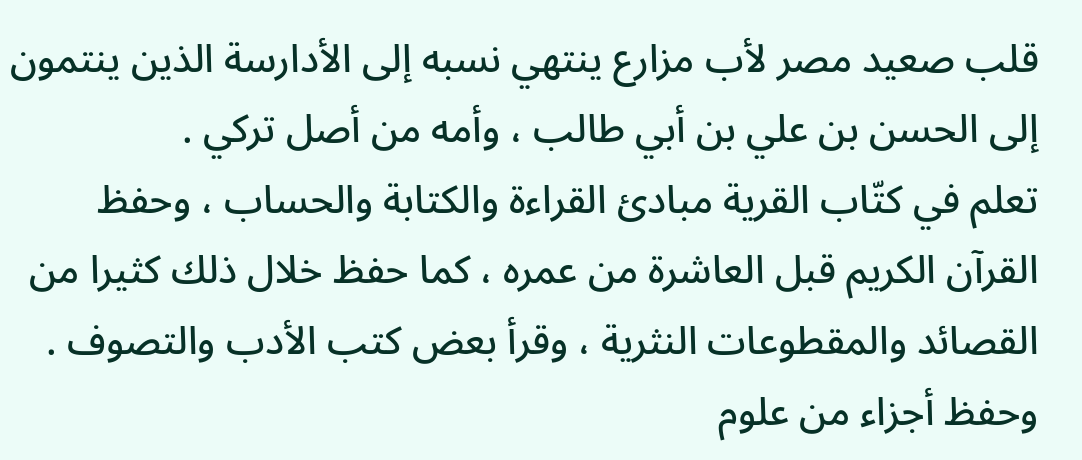قلب صعيد مصر لأب مزارع ينتهي نسبه إلى الأدارسة الذين ينتمون إلى الحسن بن علي بن أبي طالب ، وأمه من أصل تركي .
تعلم في كتّاب القرية مبادئ القراءة والكتابة والحساب ، وحفظ القرآن الكريم قبل العاشرة من عمره ، كما حفظ خلال ذلك كثيرا من القصائد والمقطوعات النثرية ، وقرأ بعض كتب الأدب والتصوف . وحفظ أجزاء من علوم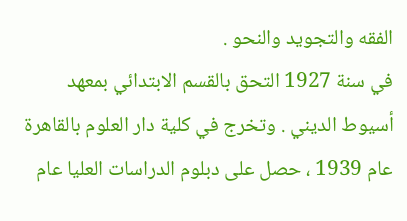الفقه والتجويد والنحو .
في سنة 1927 التحق بالقسم الابتدائي بمعهد أسيوط الديني . وتخرج في كلية دار العلوم بالقاهرة عام 1939 ، حصل على دبلوم الدراسات العليا عام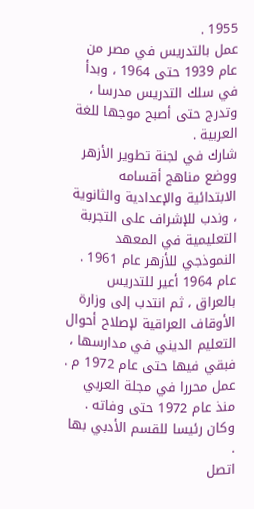1955 .
عمل بالتدريس في مصر من عام 1939 حتى 1964 ، وبدأ في سلك التدريس مدرسا ، وتدرج حتى أصبح موجها للغة العربية .
شارك في لجنة تطوير الأزهر ووضع مناهج أقسامه الابتدائية والإعدادية والثانوية ، وندب للإشراف على التجربة التعليمية في المعهد النموذجي للأزهر عام 1961 .
عام 1964 أعير للتدريس بالعراق ، ثم انتدب إلى وزارة الأوقاف العراقية لإصلاح أحوال التعليم الديني في مدارسها ، فبقي فيها حتى عام 1972 م .
عمل محررا في مجلة العربي منذ عام 1972 حتى وفاته . وكان رئيسا للقسم الأدبي بها .
اتصل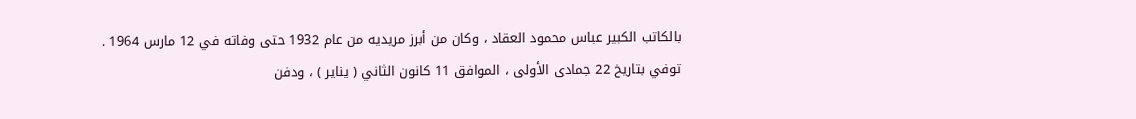بالكاتب الكبير عباس محمود العقاد ، وكان من أبرز مريديه من عام 1932 حتى وفاته في 12 مارس 1964 .
توفي بتاريخ 22 جمادى الأولى ، الموافق 11 كانون الثاني ( يناير ) ، ودفن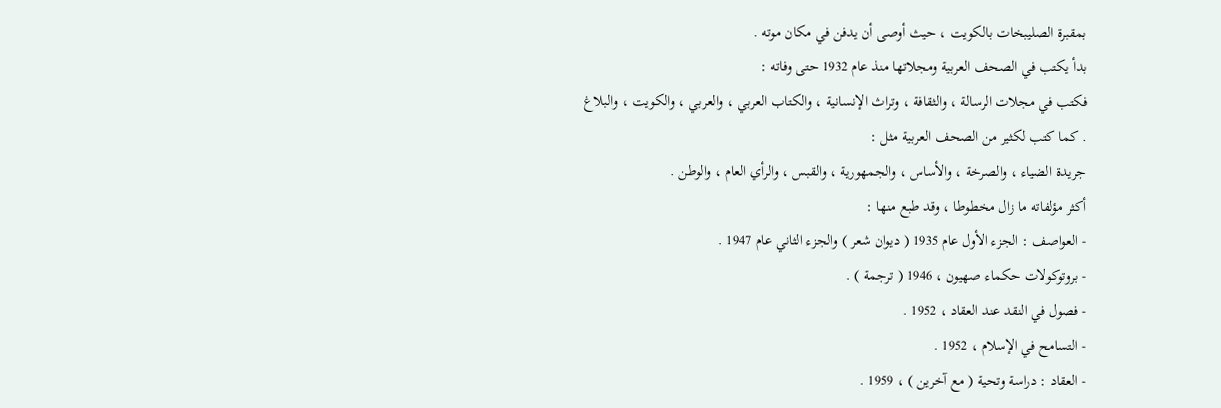بمقبرة الصليبخات بالكويت ، حيث أوصى أن يدفن في مكان موته .
بدأ يكتب في الصحف العربية ومجلاتها منذ عام 1932 حتى وفاته :
فكتب في مجلات الرسالة ، والثقافة ، وتراث الإنسانية ، والكتاب العربي ، والعربي ، والكويت ، والبلاغ . كما كتب لكثير من الصحف العربية مثل :
جريدة الضياء ، والصرخة ، والأساس ، والجمهورية ، والقبس ، والرأي العام ، والوطن .
أكثر مؤلفاته ما زال مخطوطا ، وقد طبع منها :
- العواصف : الجزء الأول عام 1935 ( ديوان شعر ) والجزء الثاني عام 1947 .
- بروتوكولات حكماء صهيون ، 1946 ( ترجمة ) .
- فصول في النقد عند العقاد ، 1952 .
- التسامح في الإسلام ، 1952 .
- العقاد : دراسة وتحية ( مع آخرين ) ، 1959 .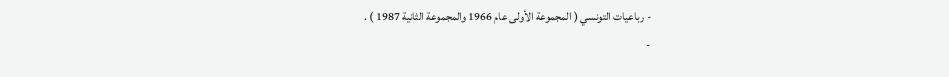- رباعيات التونسي ( المجموعة الأولى عام 1966 والمجموعة الثانية 1987 ) .
-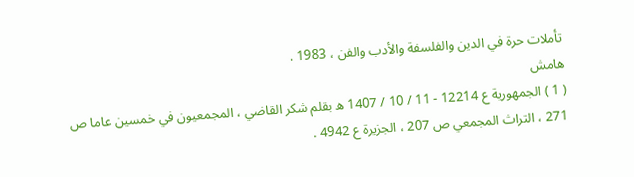تأملات حرة في الدين والفلسفة والأدب والفن ، 1983 .
هامش
( 1 ) الجمهورية ع 12214 - 11 / 10 / 1407 ه بقلم شكر القاضي ، المجمعيون في خمسين عاما ص 271 ، التراث المجمعي ص 207 ، الجزيرة ع 4942 .